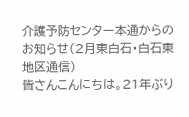介護予防センター本通からのお知らせ(2月東白石・白石東地区通信)
皆さんこんにちは。21年ぶり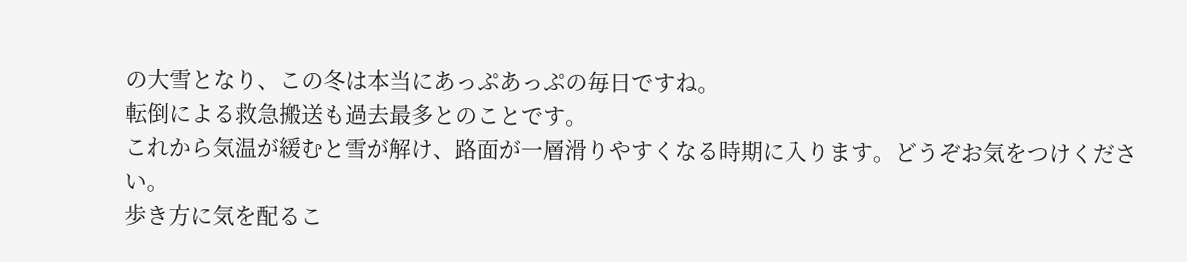の大雪となり、この冬は本当にあっぷあっぷの毎日ですね。
転倒による救急搬送も過去最多とのことです。
これから気温が緩むと雪が解け、路面が一層滑りやすくなる時期に入ります。どうぞお気をつけください。
歩き方に気を配るこ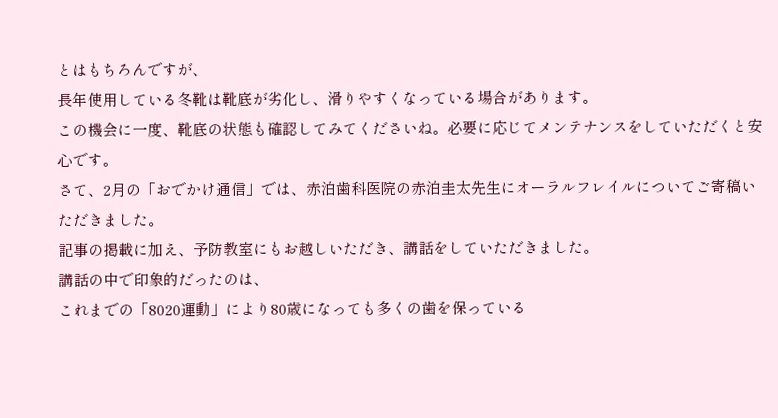とはもちろんですが、
長年使用している冬靴は靴底が劣化し、滑りやすくなっている場合があります。
この機会に一度、靴底の状態も確認してみてくださいね。必要に応じてメンテナンスをしていただくと安心です。
さて、2月の「おでかけ通信」では、赤泊歯科医院の赤泊圭太先生にオーラルフレイルについてご寄稿いただきました。
記事の掲載に加え、予防教室にもお越しいただき、講話をしていただきました。
講話の中で印象的だったのは、
これまでの「8020運動」により80歳になっても多くの歯を保っている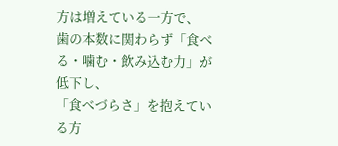方は増えている一方で、
歯の本数に関わらず「食べる・噛む・飲み込む力」が低下し、
「食べづらさ」を抱えている方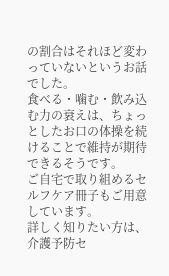の割合はそれほど変わっていないというお話でした。
食べる・噛む・飲み込む力の衰えは、ちょっとしたお口の体操を続けることで維持が期待できるそうです。
ご自宅で取り組めるセルフケア冊子もご用意しています。
詳しく知りたい方は、介護予防セ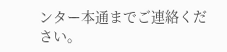ンター本通までご連絡ください。